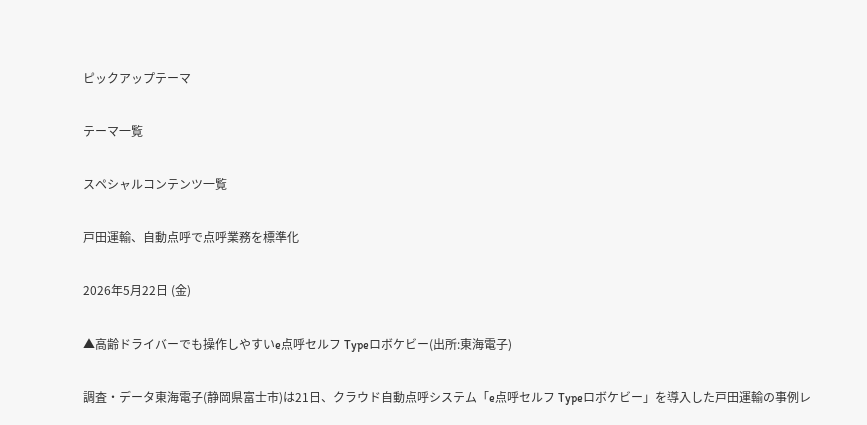ピックアップテーマ

テーマ一覧

スペシャルコンテンツ一覧

戸田運輸、自動点呼で点呼業務を標準化

2026年5月22日 (金)

▲高齢ドライバーでも操作しやすいe点呼セルフ Typeロボケビー(出所:東海電子)

調査・データ東海電子(静岡県富士市)は21日、クラウド自動点呼システム「e点呼セルフ Typeロボケビー」を導入した戸田運輸の事例レ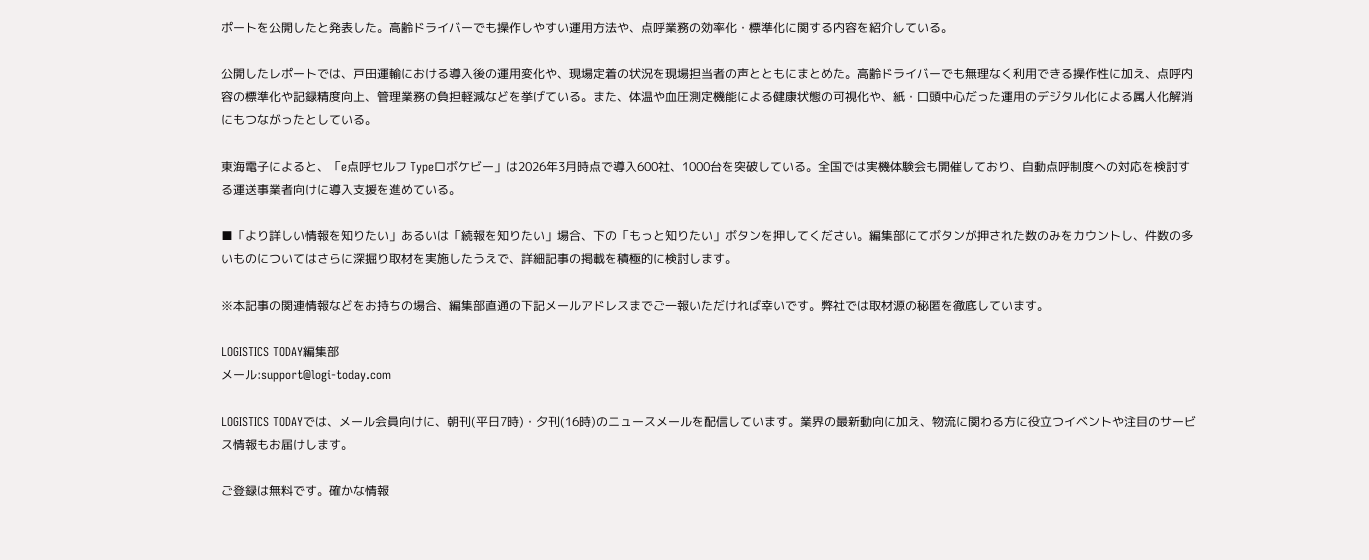ポートを公開したと発表した。高齢ドライバーでも操作しやすい運用方法や、点呼業務の効率化・標準化に関する内容を紹介している。

公開したレポートでは、戸田運輸における導入後の運用変化や、現場定着の状況を現場担当者の声とともにまとめた。高齢ドライバーでも無理なく利用できる操作性に加え、点呼内容の標準化や記録精度向上、管理業務の負担軽減などを挙げている。また、体温や血圧測定機能による健康状態の可視化や、紙・口頭中心だった運用のデジタル化による属人化解消にもつながったとしている。

東海電子によると、「e点呼セルフ Typeロボケビー」は2026年3月時点で導入600社、1000台を突破している。全国では実機体験会も開催しており、自動点呼制度への対応を検討する運送事業者向けに導入支援を進めている。

■「より詳しい情報を知りたい」あるいは「続報を知りたい」場合、下の「もっと知りたい」ボタンを押してください。編集部にてボタンが押された数のみをカウントし、件数の多いものについてはさらに深掘り取材を実施したうえで、詳細記事の掲載を積極的に検討します。

※本記事の関連情報などをお持ちの場合、編集部直通の下記メールアドレスまでご一報いただければ幸いです。弊社では取材源の秘匿を徹底しています。

LOGISTICS TODAY編集部
メール:support@logi-today.com

LOGISTICS TODAYでは、メール会員向けに、朝刊(平日7時)・夕刊(16時)のニュースメールを配信しています。業界の最新動向に加え、物流に関わる方に役立つイベントや注目のサービス情報もお届けします。

ご登録は無料です。確かな情報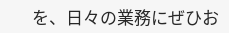を、日々の業務にぜひお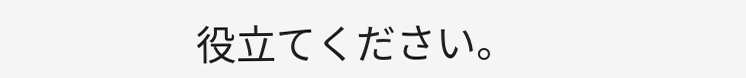役立てください。